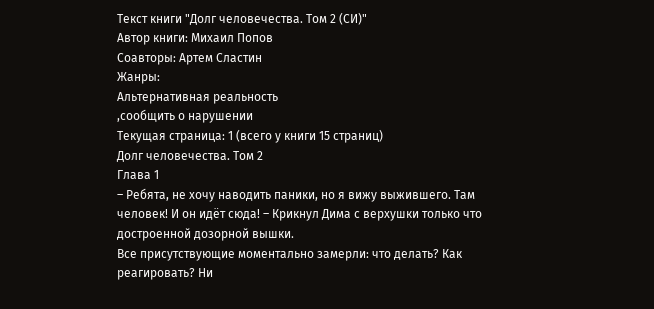Текст книги "Долг человечества. Том 2 (СИ)"
Автор книги: Михаил Попов
Соавторы: Артем Сластин
Жанры:
Альтернативная реальность
,сообщить о нарушении
Текущая страница: 1 (всего у книги 15 страниц)
Долг человечества. Том 2
Глава 1
– Ребята, не хочу наводить паники, но я вижу выжившего. Там человек! И он идёт сюда! – Крикнул Дима с верхушки только что достроенной дозорной вышки.
Все присутствующие моментально замерли: что делать? Как реагировать? Ни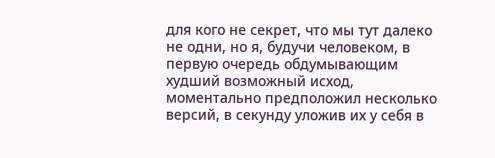для кого не секрет, что мы тут далеко не одни, но я, будучи человеком, в первую очередь обдумывающим худший возможный исход, моментально предположил несколько версий, в секунду уложив их у себя в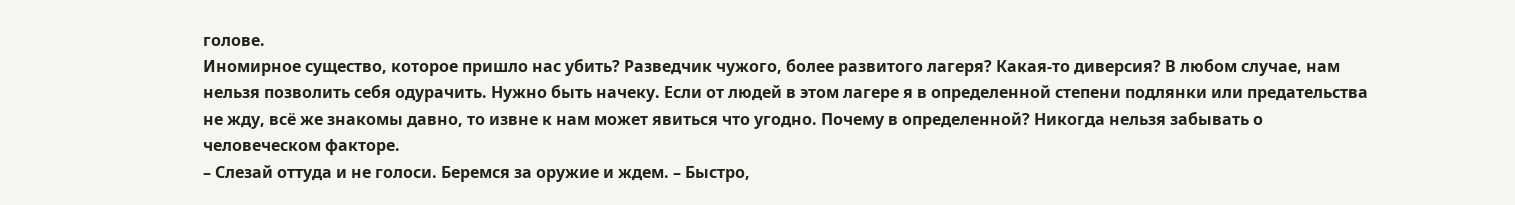голове.
Иномирное существо, которое пришло нас убить? Разведчик чужого, более развитого лагеря? Какая-то диверсия? В любом случае, нам нельзя позволить себя одурачить. Нужно быть начеку. Если от людей в этом лагере я в определенной степени подлянки или предательства не жду, всё же знакомы давно, то извне к нам может явиться что угодно. Почему в определенной? Никогда нельзя забывать о человеческом факторе.
– Слезай оттуда и не голоси. Беремся за оружие и ждем. – Быстро,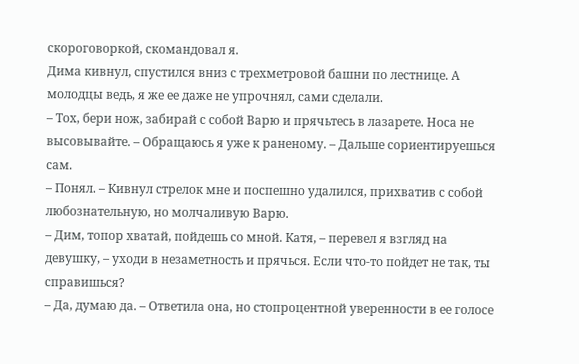скороговоркой, скомандовал я.
Дима кивнул, спустился вниз с трехметровой башни по лестнице. А молодцы ведь, я же ее даже не упрочнял, сами сделали.
– Тох, бери нож, забирай с собой Варю и прячьтесь в лазарете. Носа не высовывайте. – Обращаюсь я уже к раненому. – Дальше сориентируешься сам.
– Понял. – Кивнул стрелок мне и поспешно удалился, прихватив с собой любознательную, но молчаливую Варю.
– Дим, топор хватай, пойдешь со мной. Катя, – перевел я взгляд на девушку, – уходи в незаметность и прячься. Если что-то пойдет не так, ты справишься?
– Да, думаю да. – Ответила она, но стопроцентной уверенности в ее голосе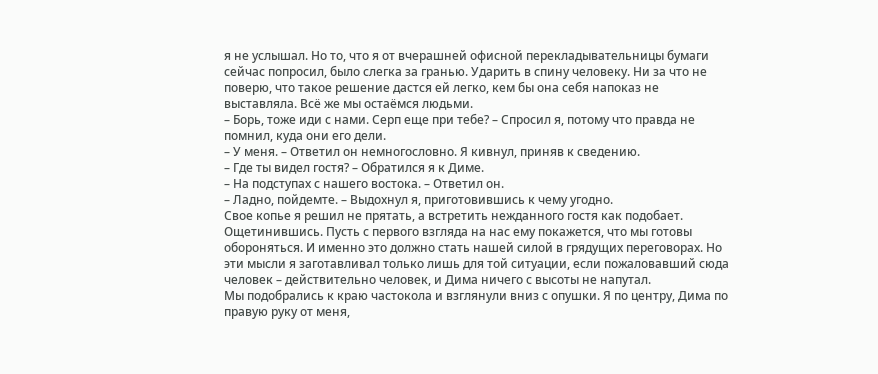я не услышал. Но то, что я от вчерашней офисной перекладывательницы бумаги сейчас попросил, было слегка за гранью. Ударить в спину человеку. Ни за что не поверю, что такое решение дастся ей легко, кем бы она себя напоказ не выставляла. Всё же мы остаёмся людьми.
– Борь, тоже иди с нами. Серп еще при тебе? – Спросил я, потому что правда не помнил, куда они его дели.
– У меня. – Ответил он немногословно. Я кивнул, приняв к сведению.
– Где ты видел гостя? – Обратился я к Диме.
– На подступах с нашего востока. – Ответил он.
– Ладно, пойдемте. – Выдохнул я, приготовившись к чему угодно.
Свое копье я решил не прятать, а встретить нежданного гостя как подобает. Ощетинившись. Пусть с первого взгляда на нас ему покажется, что мы готовы обороняться. И именно это должно стать нашей силой в грядущих переговорах. Но эти мысли я заготавливал только лишь для той ситуации, если пожаловавший сюда человек – действительно человек, и Дима ничего с высоты не напутал.
Мы подобрались к краю частокола и взглянули вниз с опушки. Я по центру, Дима по правую руку от меня,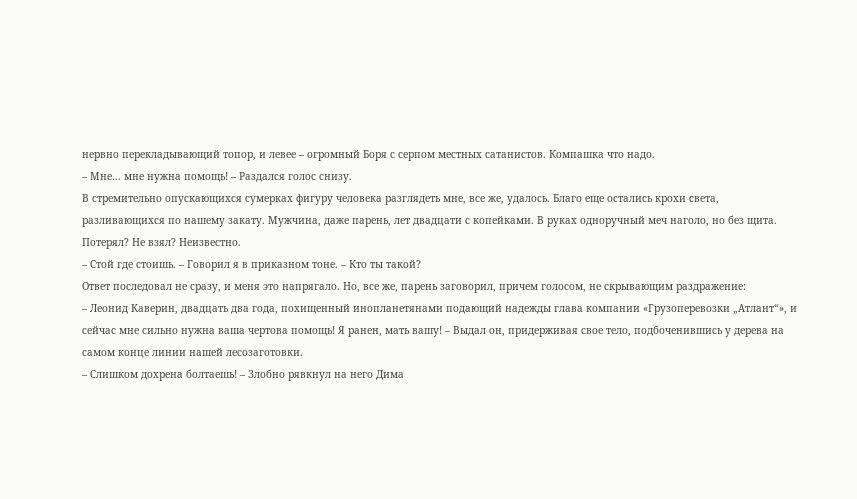нервно перекладывающий топор, и левее – огромный Боря с серпом местных сатанистов. Компашка что надо.
– Мне… мне нужна помощь! – Раздался голос снизу.
В стремительно опускающихся сумерках фигуру человека разглядеть мне, все же, удалось. Благо еще остались крохи света, разливающихся по нашему закату. Мужчина, даже парень, лет двадцати с копейками. В руках одноручный меч наголо, но без щита. Потерял? Не взял? Неизвестно.
– Стой где стоишь. – Говорил я в приказном тоне. – Кто ты такой?
Ответ последовал не сразу, и меня это напрягало. Но, все же, парень заговорил, причем голосом, не скрывающим раздражение:
– Леонид Каверин, двадцать два года, похищенный инопланетянами подающий надежды глава компании «Грузоперевозки „Атлант“», и сейчас мне сильно нужна ваша чертова помощь! Я ранен, мать вашу! – Выдал он, придерживая свое тело, подбоченившись у дерева на самом конце линии нашей лесозаготовки.
– Слишком дохрена болтаешь! – Злобно рявкнул на него Дима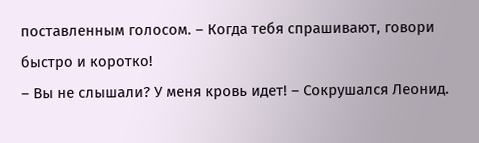поставленным голосом. – Когда тебя спрашивают, говори быстро и коротко!
– Вы не слышали? У меня кровь идет! – Сокрушался Леонид.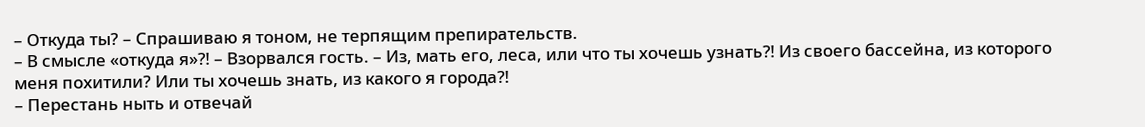– Откуда ты? – Спрашиваю я тоном, не терпящим препирательств.
– В смысле «откуда я»⁈ – Взорвался гость. – Из, мать его, леса, или что ты хочешь узнать⁈ Из своего бассейна, из которого меня похитили? Или ты хочешь знать, из какого я города⁈
– Перестань ныть и отвечай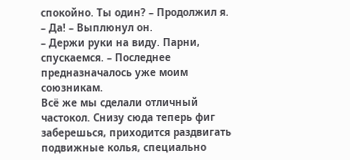спокойно. Ты один? – Продолжил я.
– Да! – Выплюнул он.
– Держи руки на виду. Парни, спускаемся. – Последнее предназначалось уже моим союзникам.
Всё же мы сделали отличный частокол. Снизу сюда теперь фиг заберешься, приходится раздвигать подвижные колья, специально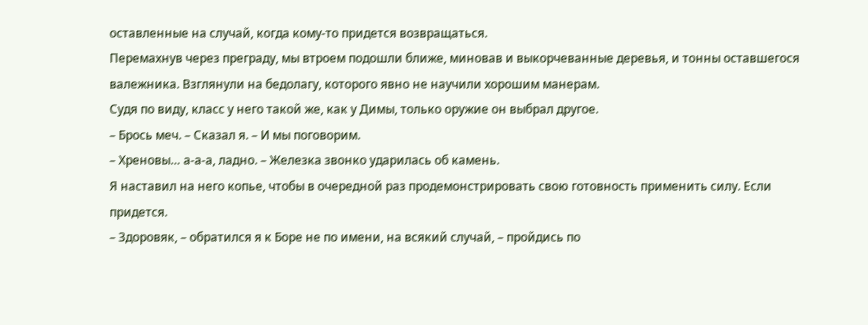оставленные на случай, когда кому-то придется возвращаться.
Перемахнув через преграду, мы втроем подошли ближе, миновав и выкорчеванные деревья, и тонны оставшегося валежника. Взглянули на бедолагу, которого явно не научили хорошим манерам.
Судя по виду, класс у него такой же, как у Димы, только оружие он выбрал другое.
– Брось меч. – Сказал я. – И мы поговорим.
– Хреновы… а-а-а, ладно. – Железка звонко ударилась об камень.
Я наставил на него копье, чтобы в очередной раз продемонстрировать свою готовность применить силу. Если придется.
– Здоровяк, – обратился я к Боре не по имени, на всякий случай, – пройдись по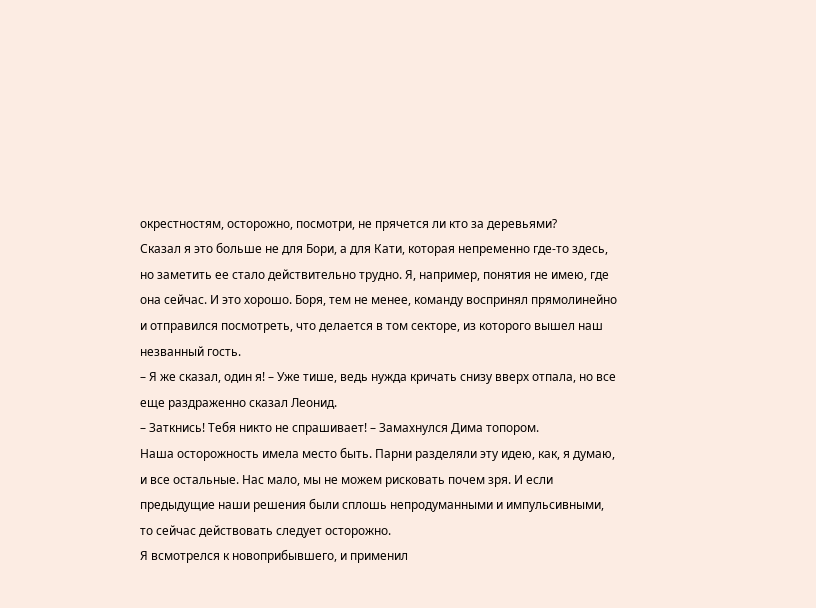окрестностям, осторожно, посмотри, не прячется ли кто за деревьями?
Сказал я это больше не для Бори, а для Кати, которая непременно где-то здесь, но заметить ее стало действительно трудно. Я, например, понятия не имею, где она сейчас. И это хорошо. Боря, тем не менее, команду воспринял прямолинейно и отправился посмотреть, что делается в том секторе, из которого вышел наш незванный гость.
– Я же сказал, один я! – Уже тише, ведь нужда кричать снизу вверх отпала, но все еще раздраженно сказал Леонид.
– Заткнись! Тебя никто не спрашивает! – Замахнулся Дима топором.
Наша осторожность имела место быть. Парни разделяли эту идею, как, я думаю, и все остальные. Нас мало, мы не можем рисковать почем зря. И если предыдущие наши решения были сплошь непродуманными и импульсивными, то сейчас действовать следует осторожно.
Я всмотрелся к новоприбывшего, и применил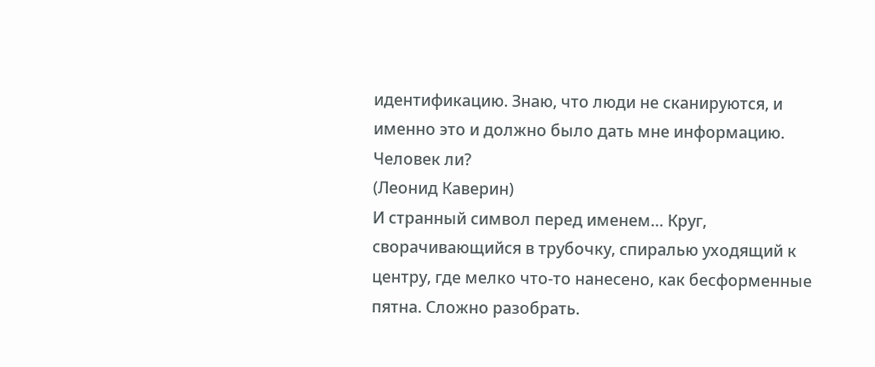идентификацию. Знаю, что люди не сканируются, и именно это и должно было дать мне информацию. Человек ли?
(Леонид Каверин)
И странный символ перед именем… Круг, сворачивающийся в трубочку, спиралью уходящий к центру, где мелко что-то нанесено, как бесформенные пятна. Сложно разобрать.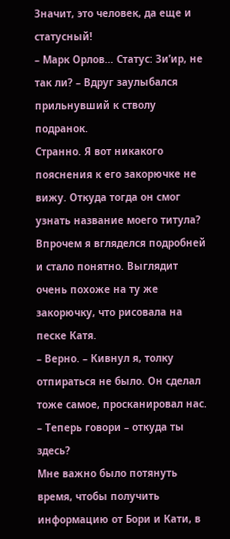Значит, это человек, да еще и статусный!
– Марк Орлов… Статус: Зи’ир, не так ли? – Вдруг заулыбался прильнувший к стволу подранок.
Странно. Я вот никакого пояснения к его закорючке не вижу. Откуда тогда он смог узнать название моего титула? Впрочем я вгляделся подробней и стало понятно. Выглядит очень похоже на ту же закорючку, что рисовала на песке Катя.
– Верно. – Кивнул я, толку отпираться не было. Он сделал тоже самое, просканировал нас. – Теперь говори – откуда ты здесь?
Мне важно было потянуть время, чтобы получить информацию от Бори и Кати, в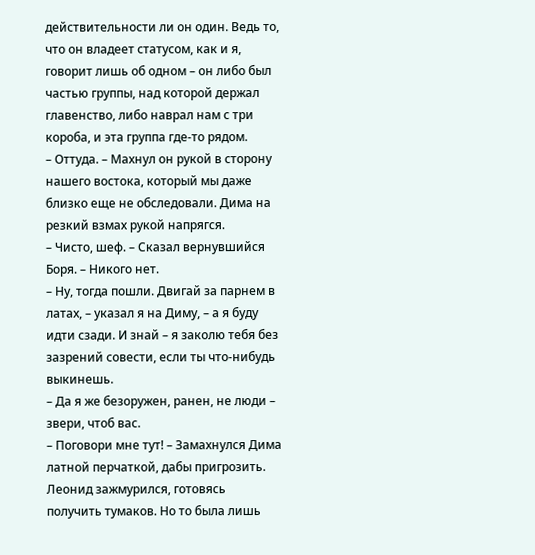действительности ли он один. Ведь то, что он владеет статусом, как и я, говорит лишь об одном – он либо был частью группы, над которой держал главенство, либо наврал нам с три короба, и эта группа где-то рядом.
– Оттуда. – Махнул он рукой в сторону нашего востока, который мы даже близко еще не обследовали. Дима на резкий взмах рукой напрягся.
– Чисто, шеф. – Сказал вернувшийся Боря. – Никого нет.
– Ну, тогда пошли. Двигай за парнем в латах, – указал я на Диму, – а я буду идти сзади. И знай – я заколю тебя без зазрений совести, если ты что-нибудь выкинешь.
– Да я же безоружен, ранен, не люди – звери, чтоб вас.
– Поговори мне тут! – Замахнулся Дима латной перчаткой, дабы пригрозить. Леонид зажмурился, готовясь получить тумаков. Но то была лишь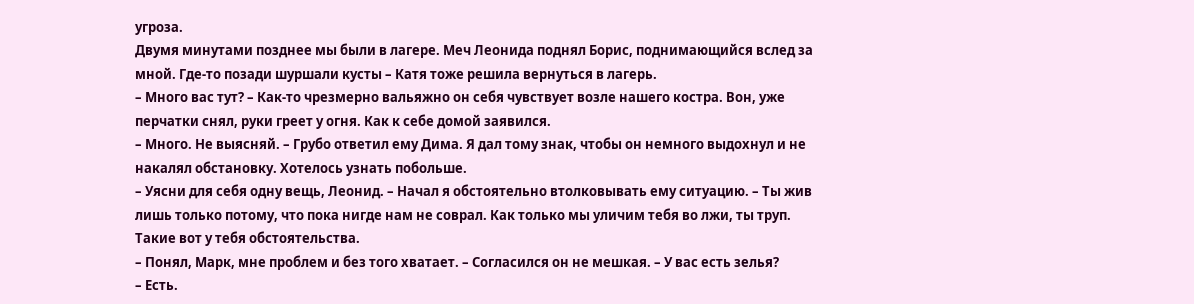угроза.
Двумя минутами позднее мы были в лагере. Меч Леонида поднял Борис, поднимающийся вслед за мной. Где-то позади шуршали кусты – Катя тоже решила вернуться в лагерь.
– Много вас тут? – Как-то чрезмерно вальяжно он себя чувствует возле нашего костра. Вон, уже перчатки снял, руки греет у огня. Как к себе домой заявился.
– Много. Не выясняй. – Грубо ответил ему Дима. Я дал тому знак, чтобы он немного выдохнул и не накалял обстановку. Хотелось узнать побольше.
– Уясни для себя одну вещь, Леонид. – Начал я обстоятельно втолковывать ему ситуацию. – Ты жив лишь только потому, что пока нигде нам не соврал. Как только мы уличим тебя во лжи, ты труп. Такие вот у тебя обстоятельства.
– Понял, Марк, мне проблем и без того хватает. – Согласился он не мешкая. – У вас есть зелья?
– Есть.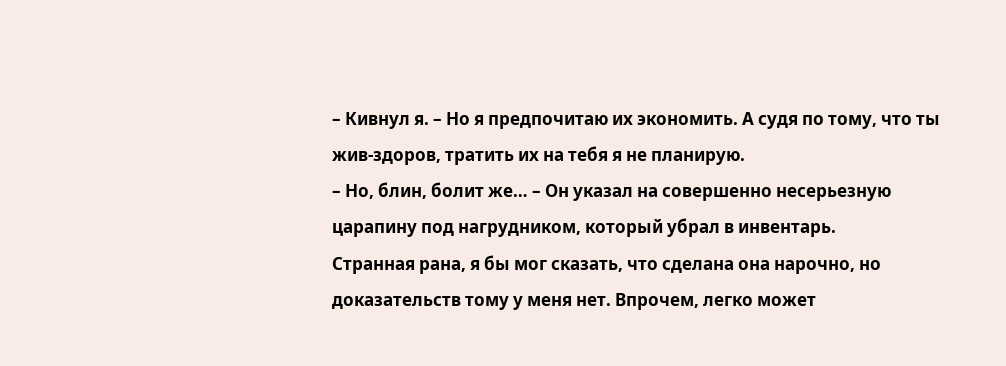– Кивнул я. – Но я предпочитаю их экономить. А судя по тому, что ты жив-здоров, тратить их на тебя я не планирую.
– Но, блин, болит же… – Он указал на совершенно несерьезную царапину под нагрудником, который убрал в инвентарь.
Странная рана, я бы мог сказать, что сделана она нарочно, но доказательств тому у меня нет. Впрочем, легко может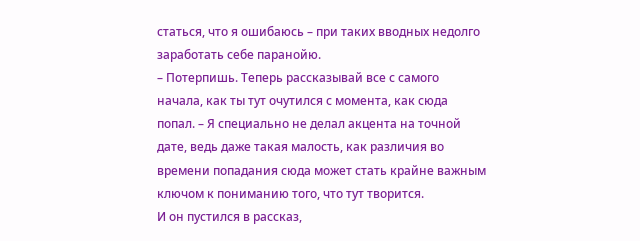статься, что я ошибаюсь – при таких вводных недолго заработать себе паранойю.
– Потерпишь. Теперь рассказывай все с самого начала, как ты тут очутился с момента, как сюда попал. – Я специально не делал акцента на точной дате, ведь даже такая малость, как различия во времени попадания сюда может стать крайне важным ключом к пониманию того, что тут творится.
И он пустился в рассказ,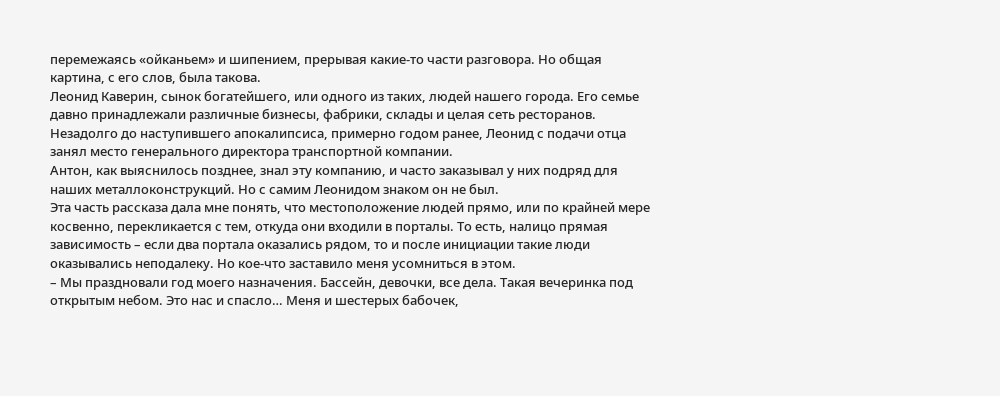перемежаясь «ойканьем» и шипением, прерывая какие-то части разговора. Но общая картина, с его слов, была такова.
Леонид Каверин, сынок богатейшего, или одного из таких, людей нашего города. Его семье давно принадлежали различные бизнесы, фабрики, склады и целая сеть ресторанов. Незадолго до наступившего апокалипсиса, примерно годом ранее, Леонид с подачи отца занял место генерального директора транспортной компании.
Антон, как выяснилось позднее, знал эту компанию, и часто заказывал у них подряд для наших металлоконструкций. Но с самим Леонидом знаком он не был.
Эта часть рассказа дала мне понять, что местоположение людей прямо, или по крайней мере косвенно, перекликается с тем, откуда они входили в порталы. То есть, налицо прямая зависимость – если два портала оказались рядом, то и после инициации такие люди оказывались неподалеку. Но кое-что заставило меня усомниться в этом.
– Мы праздновали год моего назначения. Бассейн, девочки, все дела. Такая вечеринка под открытым небом. Это нас и спасло… Меня и шестерых бабочек,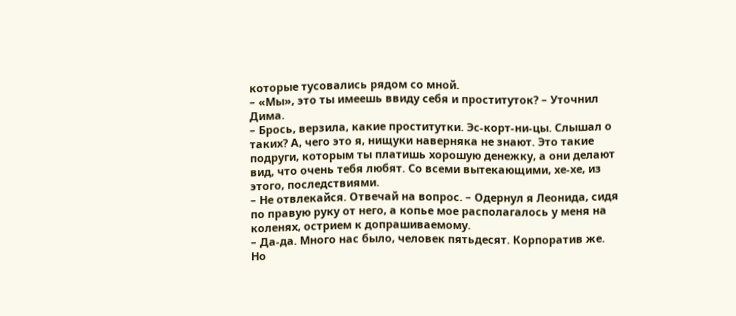которые тусовались рядом со мной.
– «Мы», это ты имеешь ввиду себя и проституток? – Уточнил Дима.
– Брось, верзила, какие проститутки. Эс-корт-ни-цы. Слышал о таких? А, чего это я, нищуки наверняка не знают. Это такие подруги, которым ты платишь хорошую денежку, а они делают вид, что очень тебя любят. Со всеми вытекающими, хе-хе, из этого, последствиями.
– Не отвлекайся. Отвечай на вопрос. – Одернул я Леонида, сидя по правую руку от него, а копье мое располагалось у меня на коленях, острием к допрашиваемому.
– Да-да. Много нас было, человек пятьдесят. Корпоратив же. Но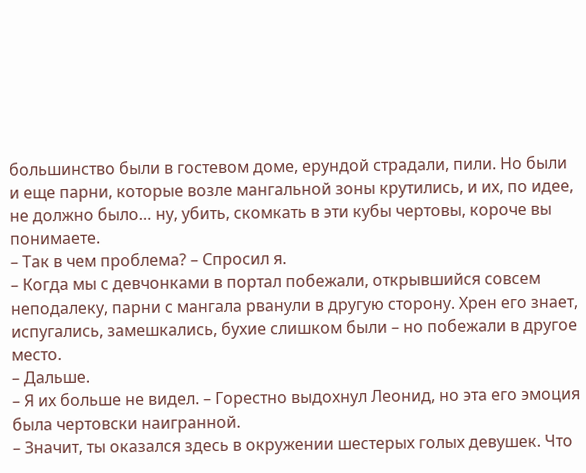большинство были в гостевом доме, ерундой страдали, пили. Но были и еще парни, которые возле мангальной зоны крутились, и их, по идее, не должно было… ну, убить, скомкать в эти кубы чертовы, короче вы понимаете.
– Так в чем проблема? – Спросил я.
– Когда мы с девчонками в портал побежали, открывшийся совсем неподалеку, парни с мангала рванули в другую сторону. Хрен его знает, испугались, замешкались, бухие слишком были – но побежали в другое место.
– Дальше.
– Я их больше не видел. – Горестно выдохнул Леонид, но эта его эмоция была чертовски наигранной.
– Значит, ты оказался здесь в окружении шестерых голых девушек. Что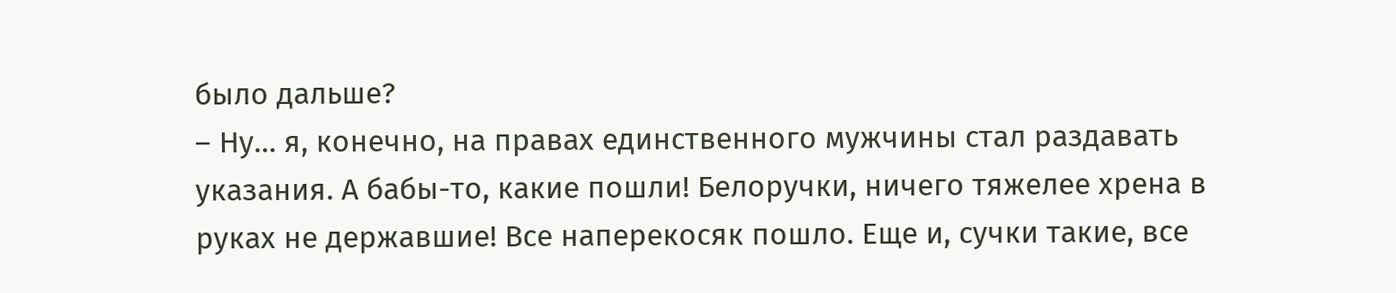было дальше?
– Ну… я, конечно, на правах единственного мужчины стал раздавать указания. А бабы-то, какие пошли! Белоручки, ничего тяжелее хрена в руках не державшие! Все наперекосяк пошло. Еще и, сучки такие, все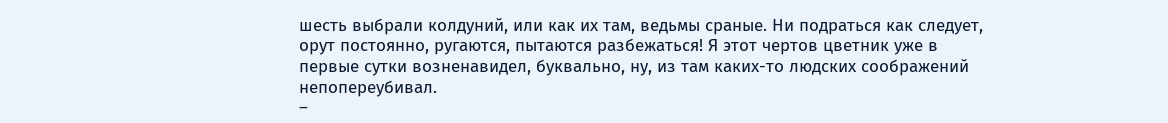шесть выбрали колдуний, или как их там, ведьмы сраные. Ни подраться как следует, орут постоянно, ругаются, пытаются разбежаться! Я этот чертов цветник уже в первые сутки возненавидел, буквально, ну, из там каких-то людских соображений непопереубивал.
–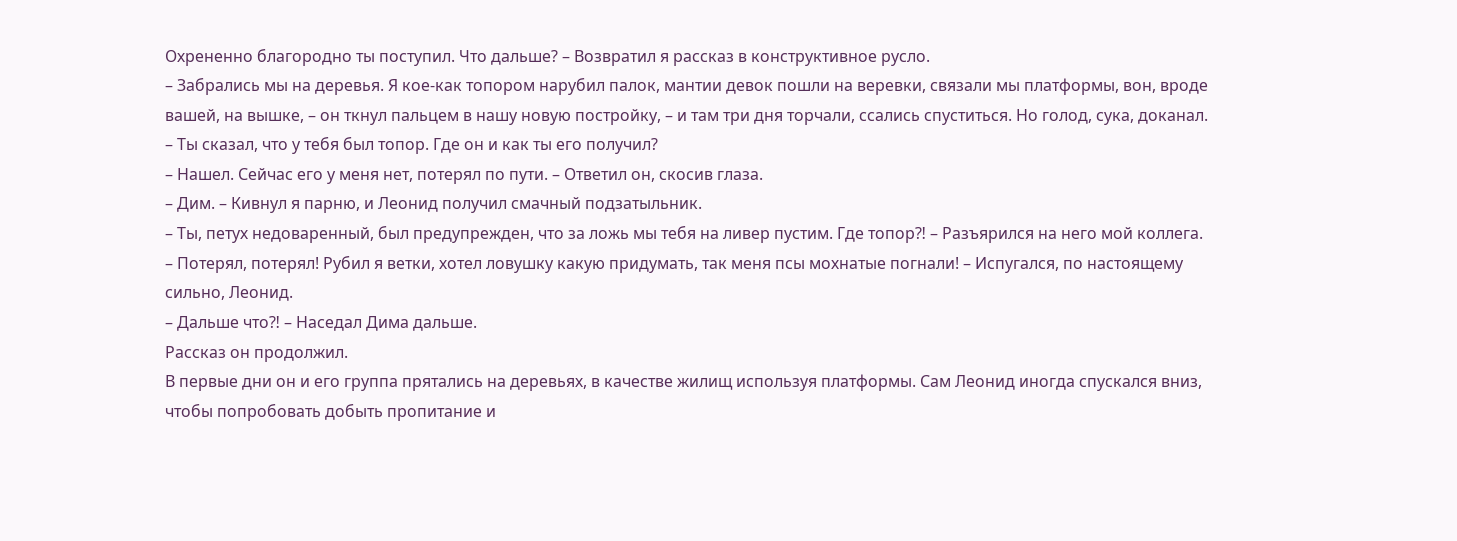Охрененно благородно ты поступил. Что дальше? – Возвратил я рассказ в конструктивное русло.
– Забрались мы на деревья. Я кое-как топором нарубил палок, мантии девок пошли на веревки, связали мы платформы, вон, вроде вашей, на вышке, – он ткнул пальцем в нашу новую постройку, – и там три дня торчали, ссались спуститься. Но голод, сука, доканал.
– Ты сказал, что у тебя был топор. Где он и как ты его получил?
– Нашел. Сейчас его у меня нет, потерял по пути. – Ответил он, скосив глаза.
– Дим. – Кивнул я парню, и Леонид получил смачный подзатыльник.
– Ты, петух недоваренный, был предупрежден, что за ложь мы тебя на ливер пустим. Где топор⁈ – Разъярился на него мой коллега.
– Потерял, потерял! Рубил я ветки, хотел ловушку какую придумать, так меня псы мохнатые погнали! – Испугался, по настоящему сильно, Леонид.
– Дальше что⁈ – Наседал Дима дальше.
Рассказ он продолжил.
В первые дни он и его группа прятались на деревьях, в качестве жилищ используя платформы. Сам Леонид иногда спускался вниз, чтобы попробовать добыть пропитание и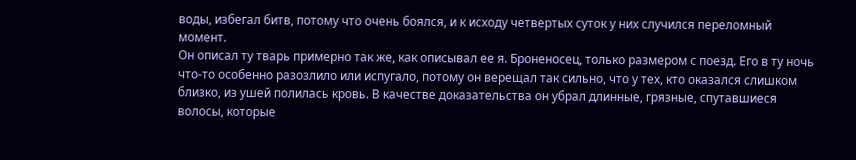воды, избегал битв, потому что очень боялся, и к исходу четвертых суток у них случился переломный момент.
Он описал ту тварь примерно так же, как описывал ее я. Броненосец, только размером с поезд. Его в ту ночь что-то особенно разозлило или испугало, потому он верещал так сильно, что у тех, кто оказался слишком близко, из ушей полилась кровь. В качестве доказательства он убрал длинные, грязные, спутавшиеся волосы, которые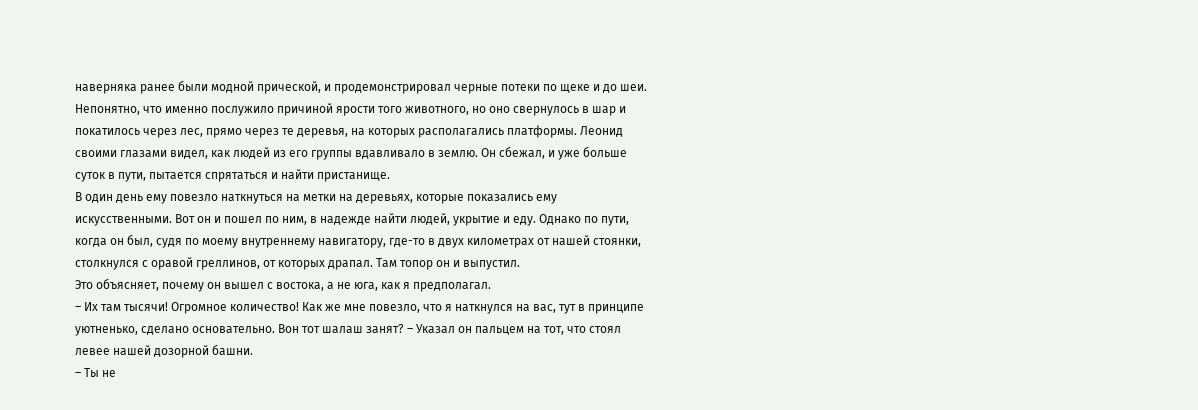наверняка ранее были модной прической, и продемонстрировал черные потеки по щеке и до шеи.
Непонятно, что именно послужило причиной ярости того животного, но оно свернулось в шар и покатилось через лес, прямо через те деревья, на которых располагались платформы. Леонид своими глазами видел, как людей из его группы вдавливало в землю. Он сбежал, и уже больше суток в пути, пытается спрятаться и найти пристанище.
В один день ему повезло наткнуться на метки на деревьях, которые показались ему искусственными. Вот он и пошел по ним, в надежде найти людей, укрытие и еду. Однако по пути, когда он был, судя по моему внутреннему навигатору, где-то в двух километрах от нашей стоянки, столкнулся с оравой греллинов, от которых драпал. Там топор он и выпустил.
Это объясняет, почему он вышел с востока, а не юга, как я предполагал.
– Их там тысячи! Огромное количество! Как же мне повезло, что я наткнулся на вас, тут в принципе уютненько, сделано основательно. Вон тот шалаш занят? – Указал он пальцем на тот, что стоял левее нашей дозорной башни.
– Ты не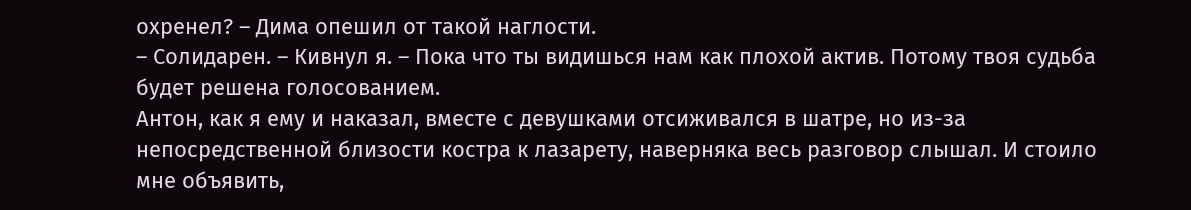охренел? – Дима опешил от такой наглости.
– Солидарен. – Кивнул я. – Пока что ты видишься нам как плохой актив. Потому твоя судьба будет решена голосованием.
Антон, как я ему и наказал, вместе с девушками отсиживался в шатре, но из-за непосредственной близости костра к лазарету, наверняка весь разговор слышал. И стоило мне объявить,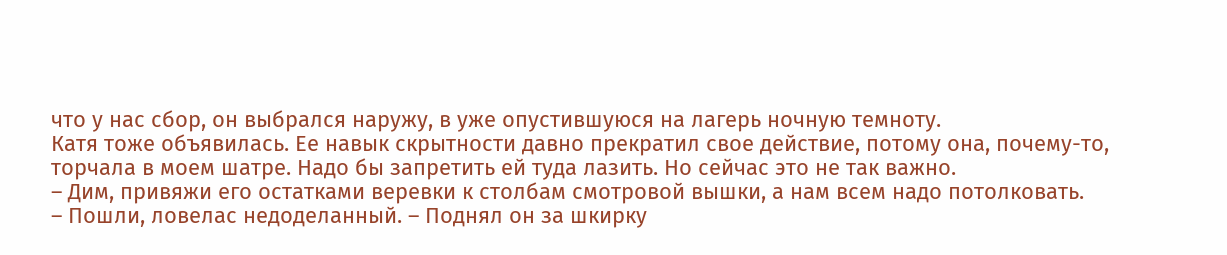что у нас сбор, он выбрался наружу, в уже опустившуюся на лагерь ночную темноту.
Катя тоже объявилась. Ее навык скрытности давно прекратил свое действие, потому она, почему-то, торчала в моем шатре. Надо бы запретить ей туда лазить. Но сейчас это не так важно.
– Дим, привяжи его остатками веревки к столбам смотровой вышки, а нам всем надо потолковать.
– Пошли, ловелас недоделанный. – Поднял он за шкирку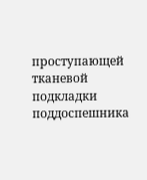проступающей тканевой подкладки поддоспешника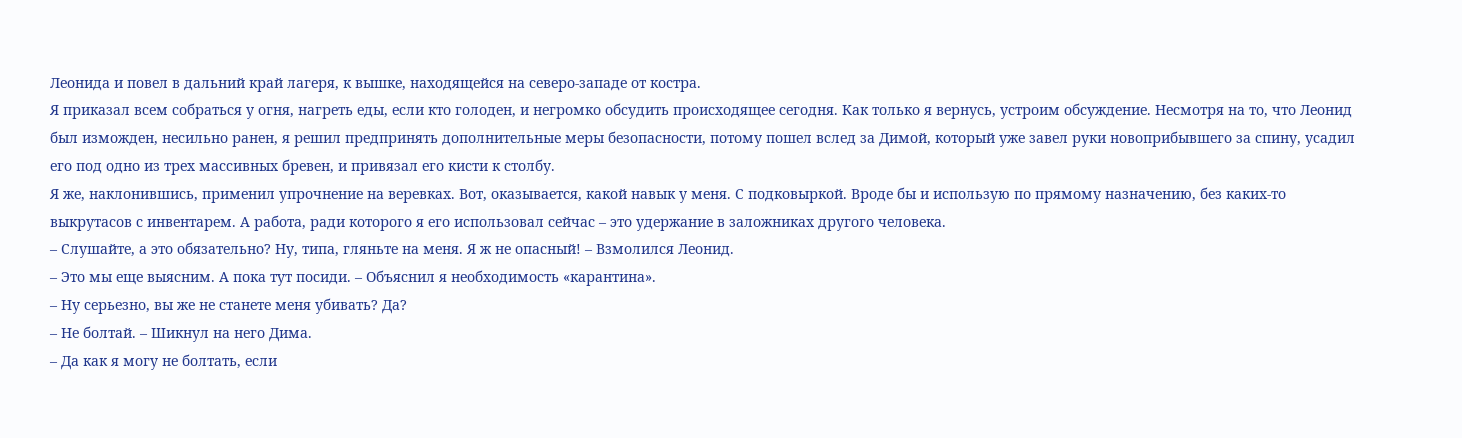Леонида и повел в дальний край лагеря, к вышке, находящейся на северо-западе от костра.
Я приказал всем собраться у огня, нагреть еды, если кто голоден, и негромко обсудить происходящее сегодня. Как только я вернусь, устроим обсуждение. Несмотря на то, что Леонид был изможден, несильно ранен, я решил предпринять дополнительные меры безопасности, потому пошел вслед за Димой, который уже завел руки новоприбывшего за спину, усадил его под одно из трех массивных бревен, и привязал его кисти к столбу.
Я же, наклонившись, применил упрочнение на веревках. Вот, оказывается, какой навык у меня. С подковыркой. Вроде бы и использую по прямому назначению, без каких-то выкрутасов с инвентарем. А работа, ради которого я его использовал сейчас – это удержание в заложниках другого человека.
– Слушайте, а это обязательно? Ну, типа, гляньте на меня. Я ж не опасный! – Взмолился Леонид.
– Это мы еще выясним. А пока тут посиди. – Объяснил я необходимость «карантина».
– Ну серьезно, вы же не станете меня убивать? Да?
– Не болтай. – Шикнул на него Дима.
– Да как я могу не болтать, если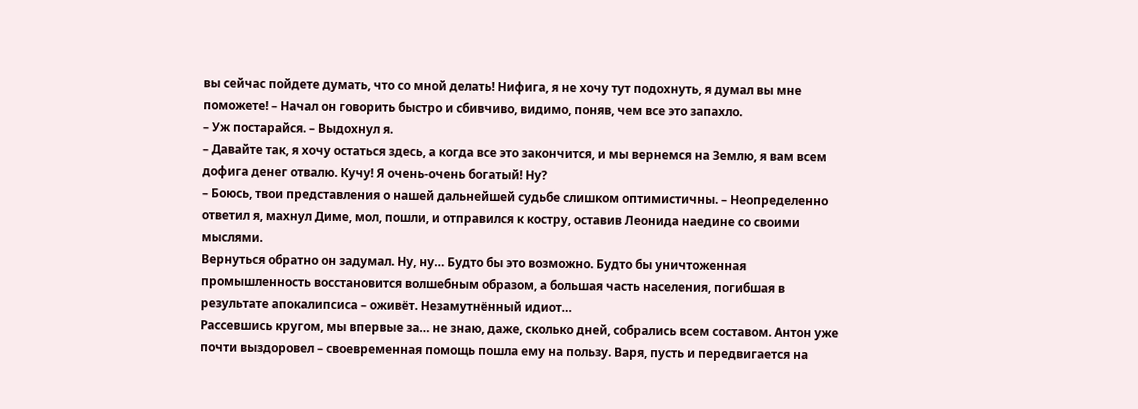вы сейчас пойдете думать, что со мной делать! Нифига, я не хочу тут подохнуть, я думал вы мне поможете! – Начал он говорить быстро и сбивчиво, видимо, поняв, чем все это запахло.
– Уж постарайся. – Выдохнул я.
– Давайте так, я хочу остаться здесь, а когда все это закончится, и мы вернемся на Землю, я вам всем дофига денег отвалю. Кучу! Я очень-очень богатый! Ну?
– Боюсь, твои представления о нашей дальнейшей судьбе слишком оптимистичны. – Неопределенно ответил я, махнул Диме, мол, пошли, и отправился к костру, оставив Леонида наедине со своими мыслями.
Вернуться обратно он задумал. Ну, ну… Будто бы это возможно. Будто бы уничтоженная промышленность восстановится волшебным образом, а большая часть населения, погибшая в результате апокалипсиса – оживёт. Незамутнённый идиот…
Рассевшись кругом, мы впервые за… не знаю, даже, сколько дней, собрались всем составом. Антон уже почти выздоровел – своевременная помощь пошла ему на пользу. Варя, пусть и передвигается на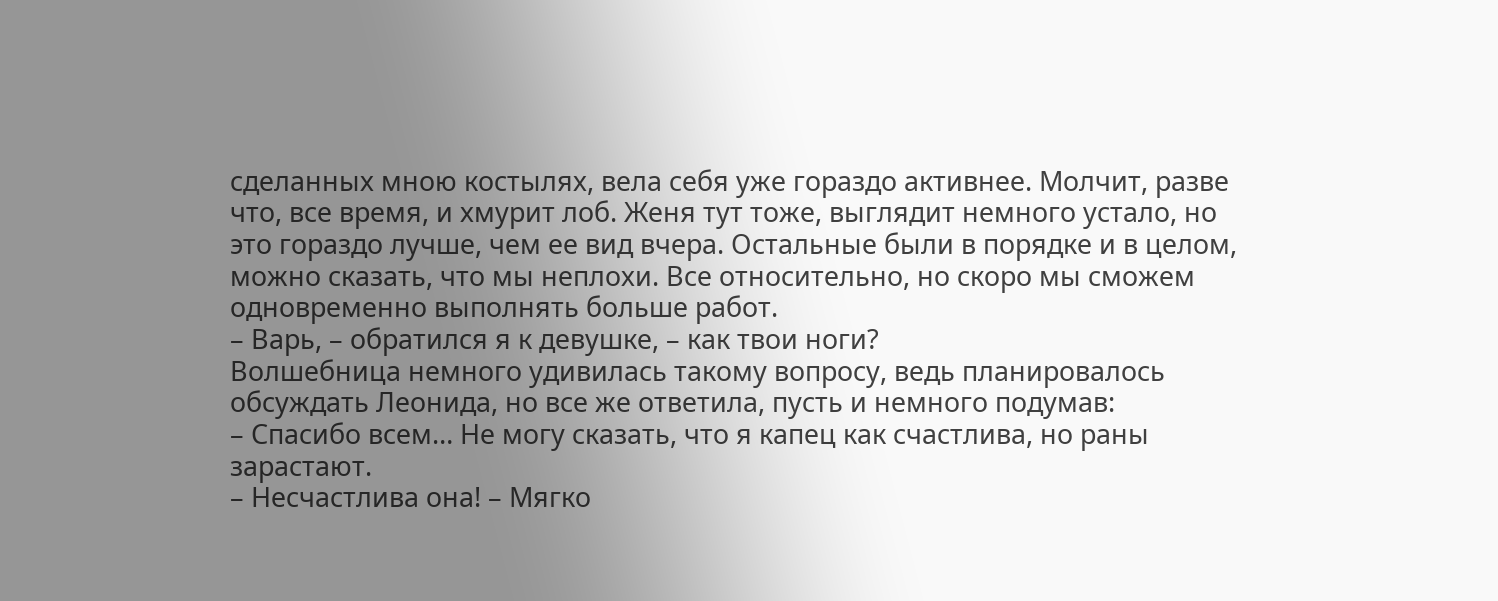сделанных мною костылях, вела себя уже гораздо активнее. Молчит, разве что, все время, и хмурит лоб. Женя тут тоже, выглядит немного устало, но это гораздо лучше, чем ее вид вчера. Остальные были в порядке и в целом, можно сказать, что мы неплохи. Все относительно, но скоро мы сможем одновременно выполнять больше работ.
– Варь, – обратился я к девушке, – как твои ноги?
Волшебница немного удивилась такому вопросу, ведь планировалось обсуждать Леонида, но все же ответила, пусть и немного подумав:
– Спасибо всем… Не могу сказать, что я капец как счастлива, но раны зарастают.
– Несчастлива она! – Мягко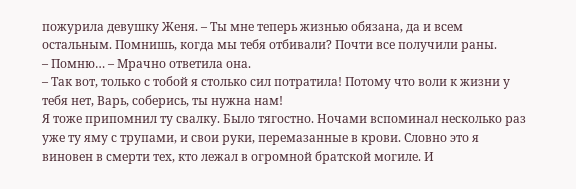пожурила девушку Женя. – Ты мне теперь жизнью обязана, да и всем остальным. Помнишь, когда мы тебя отбивали? Почти все получили раны.
– Помню… – Мрачно ответила она.
– Так вот, только с тобой я столько сил потратила! Потому что воли к жизни у тебя нет, Варь, соберись, ты нужна нам!
Я тоже припомнил ту свалку. Было тягостно. Ночами вспоминал несколько раз уже ту яму с трупами, и свои руки, перемазанные в крови. Словно это я виновен в смерти тех, кто лежал в огромной братской могиле. И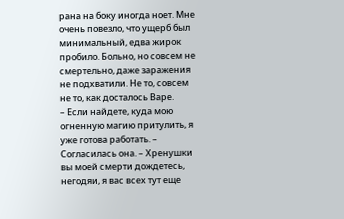рана на боку иногда ноет. Мне очень повезло, что ущерб был минимальный, едва жирок пробило. Больно, но совсем не смертельно, даже заражения не подхватили. Не то, совсем не то, как досталось Варе.
– Если найдете, куда мою огненную магию притулить, я уже готова работать. – Согласилась она. – Хренушки вы моей смерти дождетесь, негодяи, я вас всех тут еще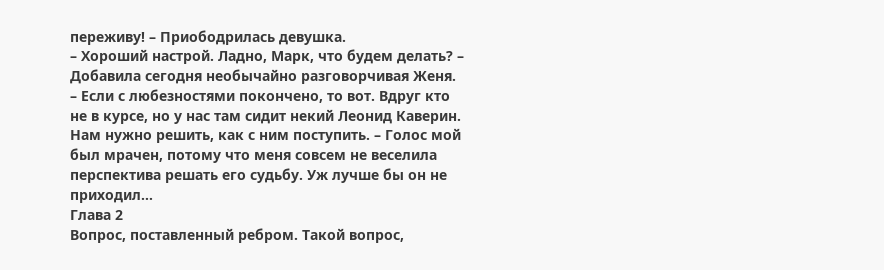переживу! – Приободрилась девушка.
– Хороший настрой. Ладно, Марк, что будем делать? – Добавила сегодня необычайно разговорчивая Женя.
– Если с любезностями покончено, то вот. Вдруг кто не в курсе, но у нас там сидит некий Леонид Каверин. Нам нужно решить, как с ним поступить. – Голос мой был мрачен, потому что меня совсем не веселила перспектива решать его судьбу. Уж лучше бы он не приходил…
Глава 2
Вопрос, поставленный ребром. Такой вопрос,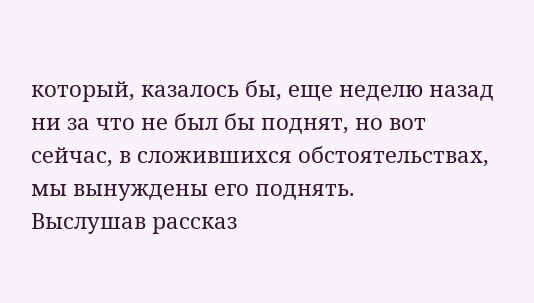который, казалось бы, еще неделю назад ни за что не был бы поднят, но вот сейчас, в сложившихся обстоятельствах, мы вынуждены его поднять.
Выслушав рассказ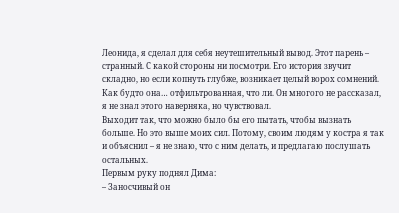Леонида, я сделал для себя неутешительный вывод. Этот парень – странный. С какой стороны ни посмотри. Его история звучит складно, но если копнуть глубже, возникает целый ворох сомнений. Как будто она… отфильтрованная, что ли. Он многого не рассказал, я не знал этого наверняка, но чувствовал.
Выходит так, что можно было бы его пытать, чтобы вызнать больше. Но это выше моих сил. Потому, своим людям у костра я так и объяснил – я не знаю, что с ним делать, и предлагаю послушать остальных.
Первым руку поднял Дима:
– Заносчивый он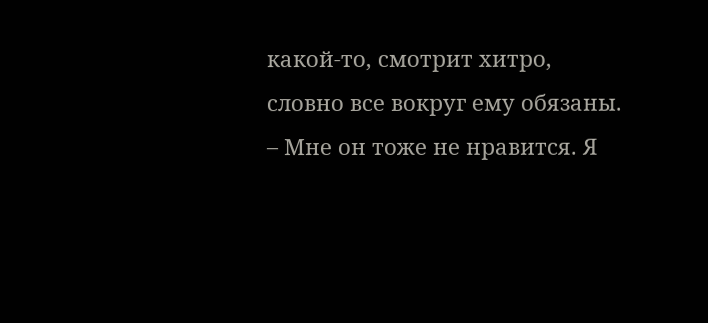какой-то, смотрит хитро, словно все вокруг ему обязаны.
– Мне он тоже не нравится. Я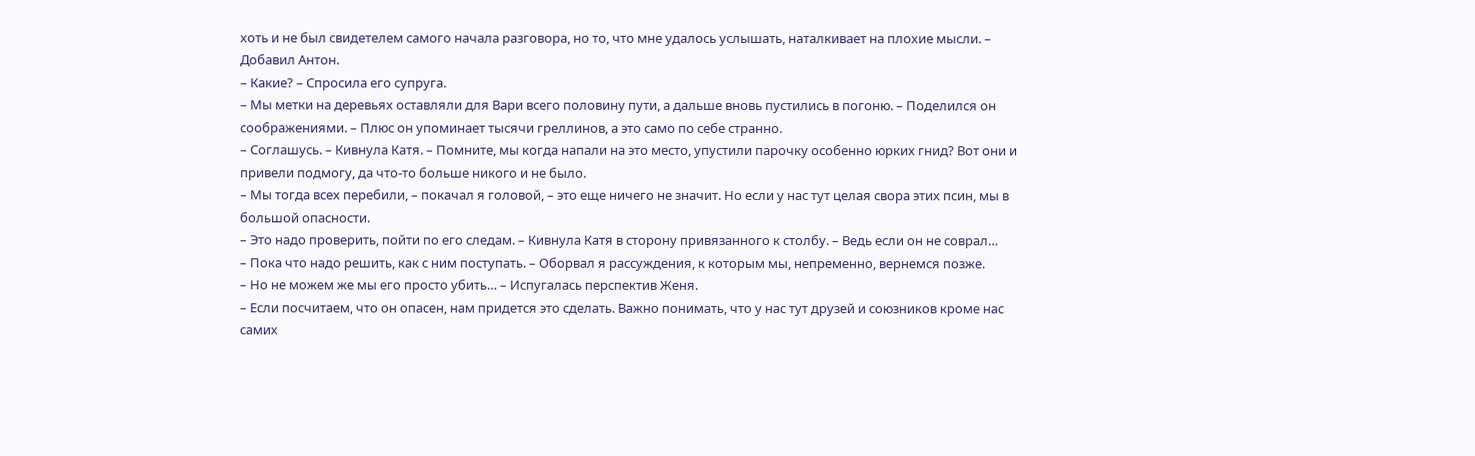хоть и не был свидетелем самого начала разговора, но то, что мне удалось услышать, наталкивает на плохие мысли. – Добавил Антон.
– Какие? – Спросила его супруга.
– Мы метки на деревьях оставляли для Вари всего половину пути, а дальше вновь пустились в погоню. – Поделился он соображениями. – Плюс он упоминает тысячи греллинов, а это само по себе странно.
– Соглашусь. – Кивнула Катя. – Помните, мы когда напали на это место, упустили парочку особенно юрких гнид? Вот они и привели подмогу, да что-то больше никого и не было.
– Мы тогда всех перебили, – покачал я головой, – это еще ничего не значит. Но если у нас тут целая свора этих псин, мы в большой опасности.
– Это надо проверить, пойти по его следам. – Кивнула Катя в сторону привязанного к столбу. – Ведь если он не соврал…
– Пока что надо решить, как с ним поступать. – Оборвал я рассуждения, к которым мы, непременно, вернемся позже.
– Но не можем же мы его просто убить… – Испугалась перспектив Женя.
– Если посчитаем, что он опасен, нам придется это сделать. Важно понимать, что у нас тут друзей и союзников кроме нас самих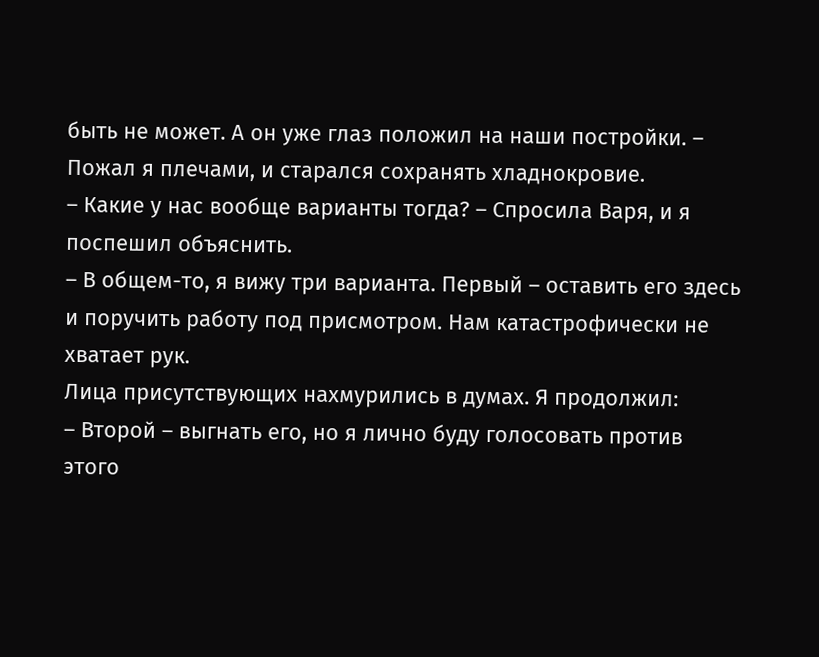быть не может. А он уже глаз положил на наши постройки. – Пожал я плечами, и старался сохранять хладнокровие.
– Какие у нас вообще варианты тогда? – Спросила Варя, и я поспешил объяснить.
– В общем-то, я вижу три варианта. Первый – оставить его здесь и поручить работу под присмотром. Нам катастрофически не хватает рук.
Лица присутствующих нахмурились в думах. Я продолжил:
– Второй – выгнать его, но я лично буду голосовать против этого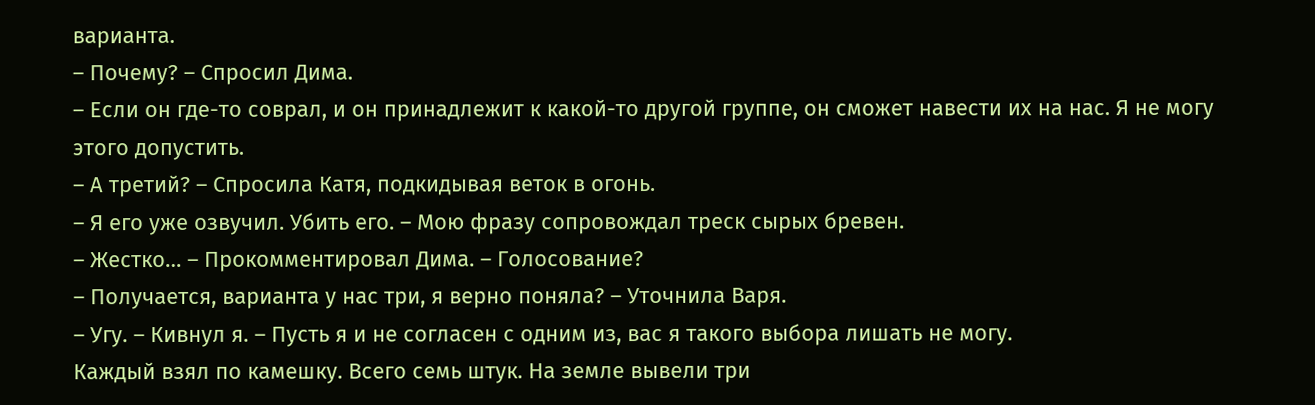варианта.
– Почему? – Спросил Дима.
– Если он где-то соврал, и он принадлежит к какой-то другой группе, он сможет навести их на нас. Я не могу этого допустить.
– А третий? – Спросила Катя, подкидывая веток в огонь.
– Я его уже озвучил. Убить его. – Мою фразу сопровождал треск сырых бревен.
– Жестко… – Прокомментировал Дима. – Голосование?
– Получается, варианта у нас три, я верно поняла? – Уточнила Варя.
– Угу. – Кивнул я. – Пусть я и не согласен с одним из, вас я такого выбора лишать не могу.
Каждый взял по камешку. Всего семь штук. На земле вывели три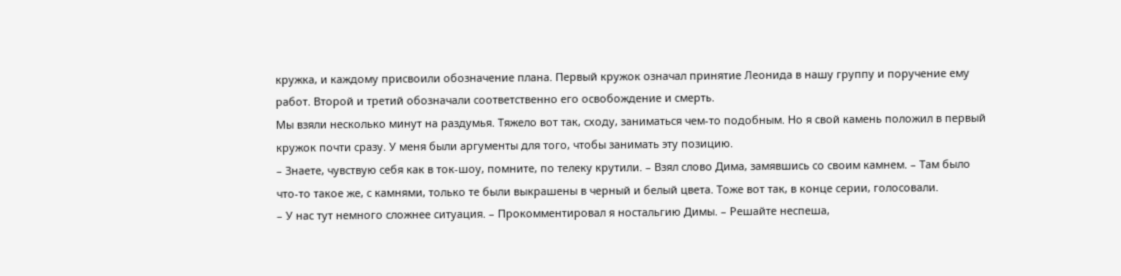кружка, и каждому присвоили обозначение плана. Первый кружок означал принятие Леонида в нашу группу и поручение ему работ. Второй и третий обозначали соответственно его освобождение и смерть.
Мы взяли несколько минут на раздумья. Тяжело вот так, сходу, заниматься чем-то подобным. Но я свой камень положил в первый кружок почти сразу. У меня были аргументы для того, чтобы занимать эту позицию.
– Знаете, чувствую себя как в ток-шоу, помните, по телеку крутили. – Взял слово Дима, замявшись со своим камнем. – Там было что-то такое же, с камнями, только те были выкрашены в черный и белый цвета. Тоже вот так, в конце серии, голосовали.
– У нас тут немного сложнее ситуация. – Прокомментировал я ностальгию Димы. – Решайте неспеша,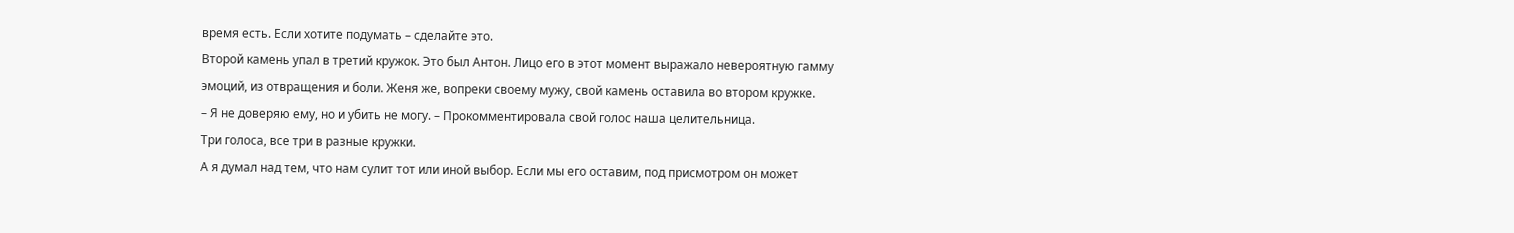время есть. Если хотите подумать – сделайте это.
Второй камень упал в третий кружок. Это был Антон. Лицо его в этот момент выражало невероятную гамму эмоций, из отвращения и боли. Женя же, вопреки своему мужу, свой камень оставила во втором кружке.
– Я не доверяю ему, но и убить не могу. – Прокомментировала свой голос наша целительница.
Три голоса, все три в разные кружки.
А я думал над тем, что нам сулит тот или иной выбор. Если мы его оставим, под присмотром он может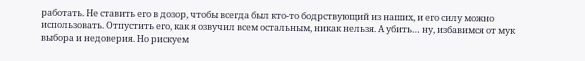работать. Не ставить его в дозор, чтобы всегда был кто-то бодрствующий из наших, и его силу можно использовать. Отпустить его, как я озвучил всем остальным, никак нельзя. А убить… ну, избавимся от мук выбора и недоверия. Но рискуем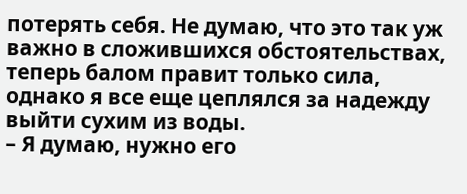потерять себя. Не думаю, что это так уж важно в сложившихся обстоятельствах, теперь балом правит только сила, однако я все еще цеплялся за надежду выйти сухим из воды.
– Я думаю, нужно его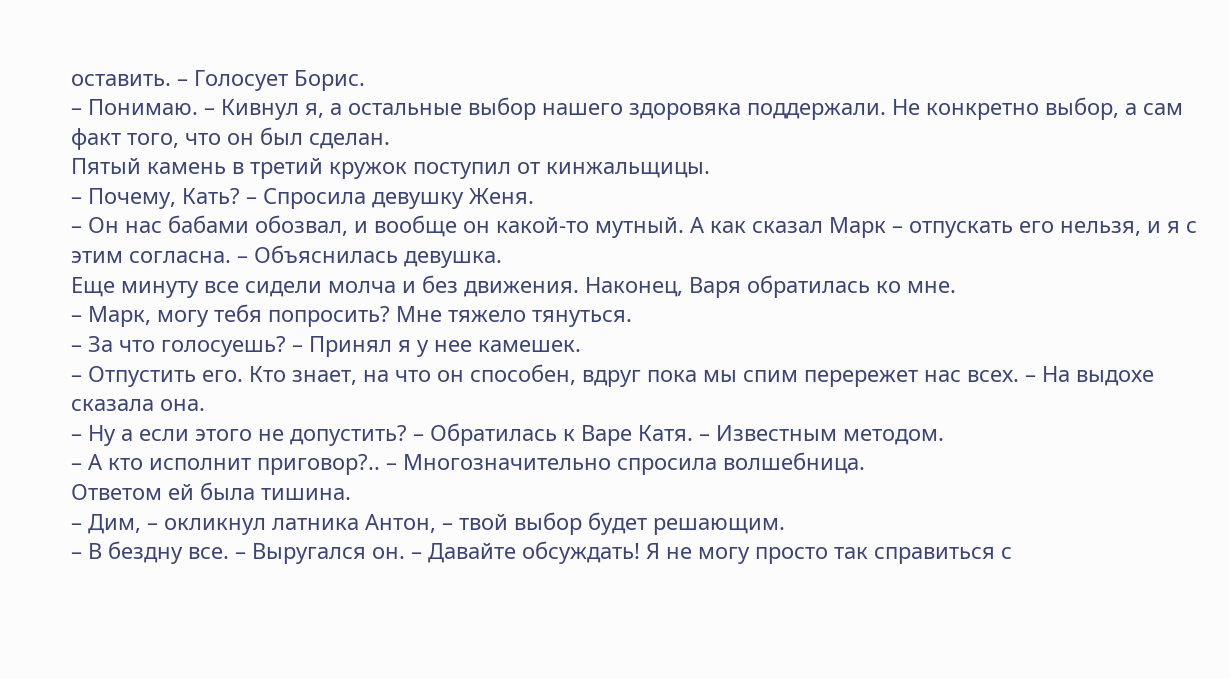оставить. – Голосует Борис.
– Понимаю. – Кивнул я, а остальные выбор нашего здоровяка поддержали. Не конкретно выбор, а сам факт того, что он был сделан.
Пятый камень в третий кружок поступил от кинжальщицы.
– Почему, Кать? – Спросила девушку Женя.
– Он нас бабами обозвал, и вообще он какой-то мутный. А как сказал Марк – отпускать его нельзя, и я с этим согласна. – Объяснилась девушка.
Еще минуту все сидели молча и без движения. Наконец, Варя обратилась ко мне.
– Марк, могу тебя попросить? Мне тяжело тянуться.
– За что голосуешь? – Принял я у нее камешек.
– Отпустить его. Кто знает, на что он способен, вдруг пока мы спим перережет нас всех. – На выдохе сказала она.
– Ну а если этого не допустить? – Обратилась к Варе Катя. – Известным методом.
– А кто исполнит приговор?.. – Многозначительно спросила волшебница.
Ответом ей была тишина.
– Дим, – окликнул латника Антон, – твой выбор будет решающим.
– В бездну все. – Выругался он. – Давайте обсуждать! Я не могу просто так справиться с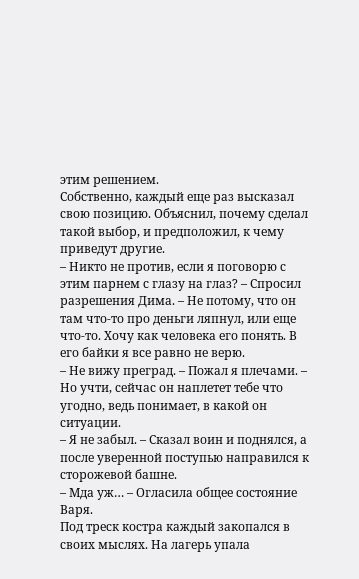этим решением.
Собственно, каждый еще раз высказал свою позицию. Объяснил, почему сделал такой выбор, и предположил, к чему приведут другие.
– Никто не против, если я поговорю с этим парнем с глазу на глаз? – Спросил разрешения Дима. – Не потому, что он там что-то про деньги ляпнул, или еще что-то. Хочу как человека его понять. В его байки я все равно не верю.
– Не вижу преград. – Пожал я плечами. – Но учти, сейчас он наплетет тебе что угодно, ведь понимает, в какой он ситуации.
– Я не забыл. – Сказал воин и поднялся, а после уверенной поступью направился к сторожевой башне.
– Мда уж… – Огласила общее состояние Варя.
Под треск костра каждый закопался в своих мыслях. На лагерь упала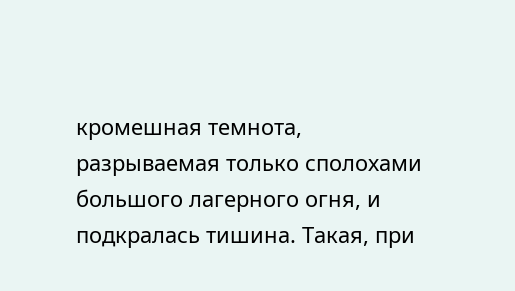кромешная темнота, разрываемая только сполохами большого лагерного огня, и подкралась тишина. Такая, при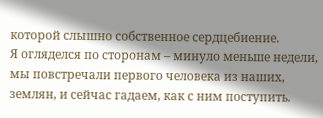которой слышно собственное сердцебиение.
Я огляделся по сторонам – минуло меньше недели, мы повстречали первого человека из наших, землян, и сейчас гадаем, как с ним поступить.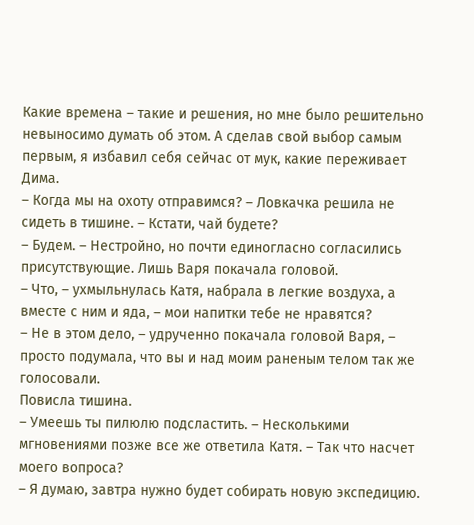Какие времена – такие и решения, но мне было решительно невыносимо думать об этом. А сделав свой выбор самым первым, я избавил себя сейчас от мук, какие переживает Дима.
– Когда мы на охоту отправимся? – Ловкачка решила не сидеть в тишине. – Кстати, чай будете?
– Будем. – Нестройно, но почти единогласно согласились присутствующие. Лишь Варя покачала головой.
– Что, – ухмыльнулась Катя, набрала в легкие воздуха, а вместе с ним и яда, – мои напитки тебе не нравятся?
– Не в этом дело, – удрученно покачала головой Варя, – просто подумала, что вы и над моим раненым телом так же голосовали.
Повисла тишина.
– Умеешь ты пилюлю подсластить. – Несколькими мгновениями позже все же ответила Катя. – Так что насчет моего вопроса?
– Я думаю, завтра нужно будет собирать новую экспедицию.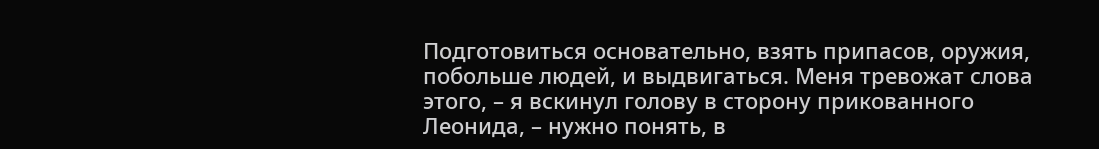Подготовиться основательно, взять припасов, оружия, побольше людей, и выдвигаться. Меня тревожат слова этого, – я вскинул голову в сторону прикованного Леонида, – нужно понять, в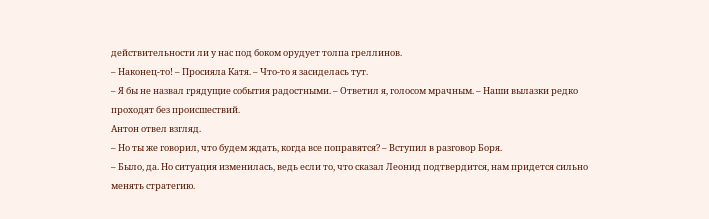действительности ли у нас под боком орудует толпа греллинов.
– Наконец-то! – Просияла Катя. – Что-то я засиделась тут.
– Я бы не назвал грядущие события радостными. – Ответил я, голосом мрачным. – Наши вылазки редко проходят без происшествий.
Антон отвел взгляд.
– Но ты же говорил, что будем ждать, когда все поправятся? – Вступил в разговор Боря.
– Было, да. Но ситуация изменилась, ведь если то, что сказал Леонид подтвердится, нам придется сильно менять стратегию.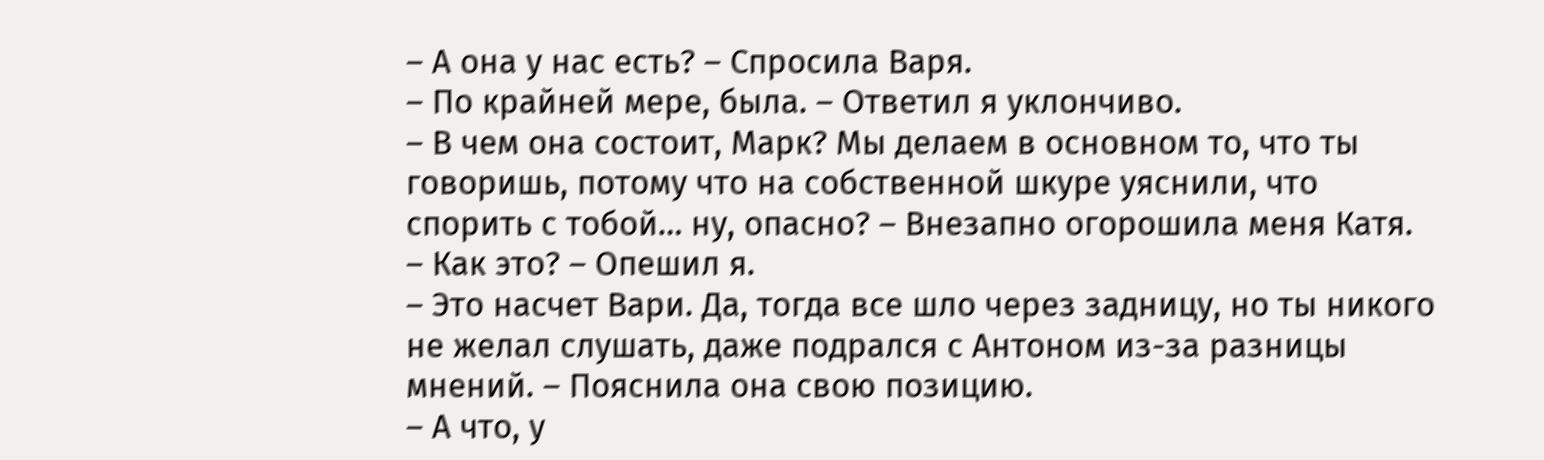– А она у нас есть? – Спросила Варя.
– По крайней мере, была. – Ответил я уклончиво.
– В чем она состоит, Марк? Мы делаем в основном то, что ты говоришь, потому что на собственной шкуре уяснили, что спорить с тобой… ну, опасно? – Внезапно огорошила меня Катя.
– Как это? – Опешил я.
– Это насчет Вари. Да, тогда все шло через задницу, но ты никого не желал слушать, даже подрался с Антоном из-за разницы мнений. – Пояснила она свою позицию.
– А что, у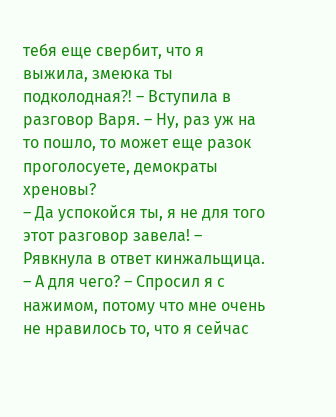тебя еще свербит, что я выжила, змеюка ты подколодная⁈ – Вступила в разговор Варя. – Ну, раз уж на то пошло, то может еще разок проголосуете, демократы хреновы?
– Да успокойся ты, я не для того этот разговор завела! – Рявкнула в ответ кинжальщица.
– А для чего? – Спросил я с нажимом, потому что мне очень не нравилось то, что я сейчас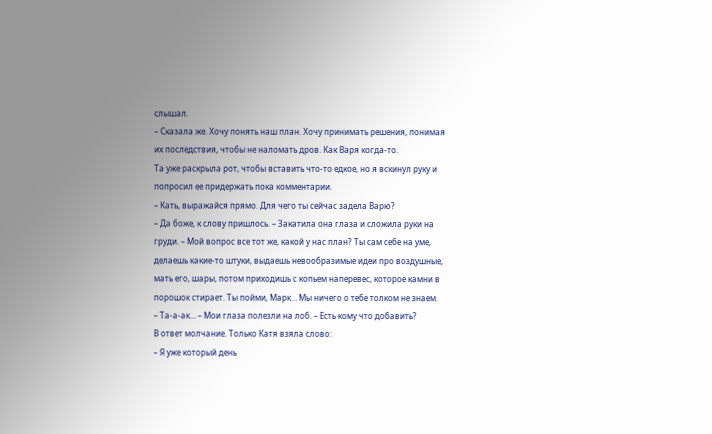слышал.
– Сказала же. Хочу понять наш план. Хочу принимать решения, понимая их последствия, чтобы не наломать дров. Как Варя когда-то.
Та уже раскрыла рот, чтобы вставить что-то едкое, но я вскинул руку и попросил ее придержать пока комментарии.
– Кать, выражайся прямо. Для чего ты сейчас задела Варю?
– Да боже, к слову пришлось. – Закатила она глаза и сложила руки на груди. – Мой вопрос все тот же, какой у нас план? Ты сам себе на уме, делаешь какие-то штуки, выдаешь невообразимые идеи про воздушные, мать его, шары, потом приходишь с копьем наперевес, которое камни в порошок стирает. Ты пойми, Марк… Мы ничего о тебе толком не знаем.
– Та-а-ак… – Мои глаза полезли на лоб. – Есть кому что добавить?
В ответ молчание. Только Катя взяла слово:
– Я уже который день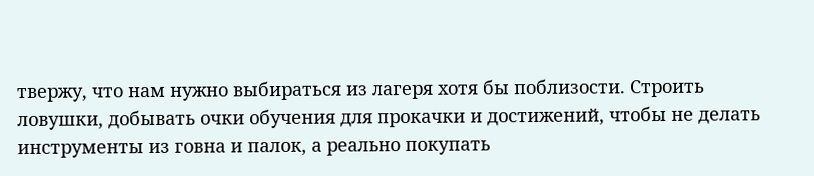твержу, что нам нужно выбираться из лагеря хотя бы поблизости. Строить ловушки, добывать очки обучения для прокачки и достижений, чтобы не делать инструменты из говна и палок, а реально покупать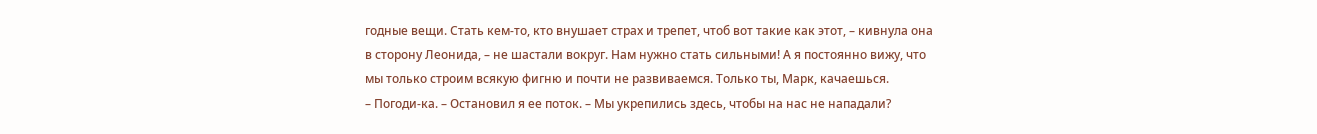годные вещи. Стать кем-то, кто внушает страх и трепет, чтоб вот такие как этот, – кивнула она в сторону Леонида, – не шастали вокруг. Нам нужно стать сильными! А я постоянно вижу, что мы только строим всякую фигню и почти не развиваемся. Только ты, Марк, качаешься.
– Погоди-ка. – Остановил я ее поток. – Мы укрепились здесь, чтобы на нас не нападали?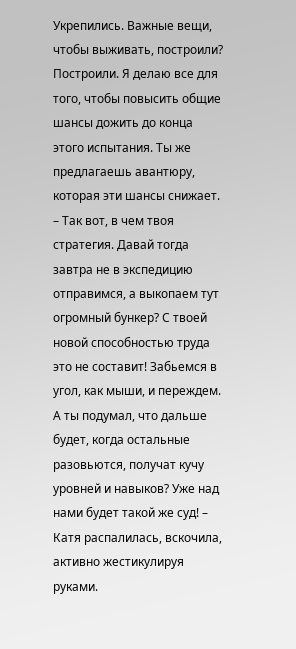Укрепились. Важные вещи, чтобы выживать, построили? Построили. Я делаю все для того, чтобы повысить общие шансы дожить до конца этого испытания. Ты же предлагаешь авантюру, которая эти шансы снижает.
– Так вот, в чем твоя стратегия. Давай тогда завтра не в экспедицию отправимся, а выкопаем тут огромный бункер? С твоей новой способностью труда это не составит! Забьемся в угол, как мыши, и переждем. А ты подумал, что дальше будет, когда остальные разовьются, получат кучу уровней и навыков? Уже над нами будет такой же суд! – Катя распалилась, вскочила, активно жестикулируя руками.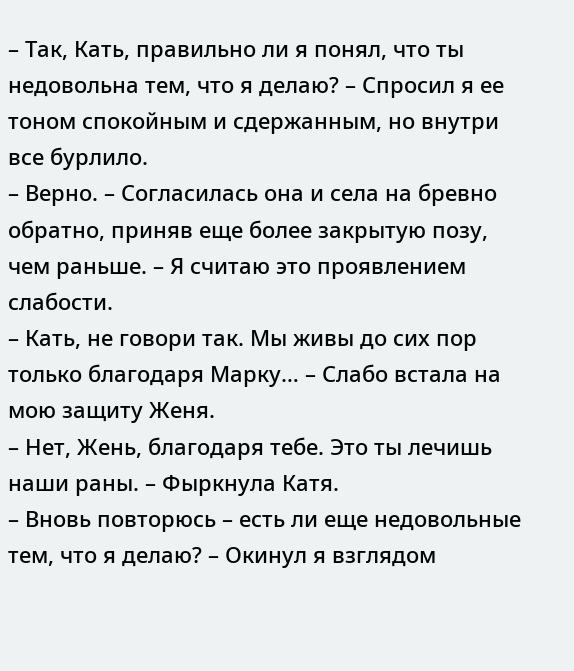– Так, Кать, правильно ли я понял, что ты недовольна тем, что я делаю? – Спросил я ее тоном спокойным и сдержанным, но внутри все бурлило.
– Верно. – Согласилась она и села на бревно обратно, приняв еще более закрытую позу, чем раньше. – Я считаю это проявлением слабости.
– Кать, не говори так. Мы живы до сих пор только благодаря Марку… – Слабо встала на мою защиту Женя.
– Нет, Жень, благодаря тебе. Это ты лечишь наши раны. – Фыркнула Катя.
– Вновь повторюсь – есть ли еще недовольные тем, что я делаю? – Окинул я взглядом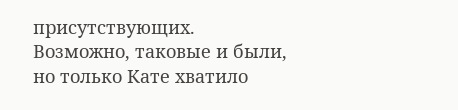присутствующих.
Возможно, таковые и были, но только Кате хватило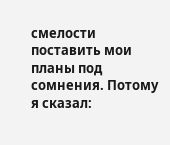смелости поставить мои планы под сомнения. Потому я сказал: